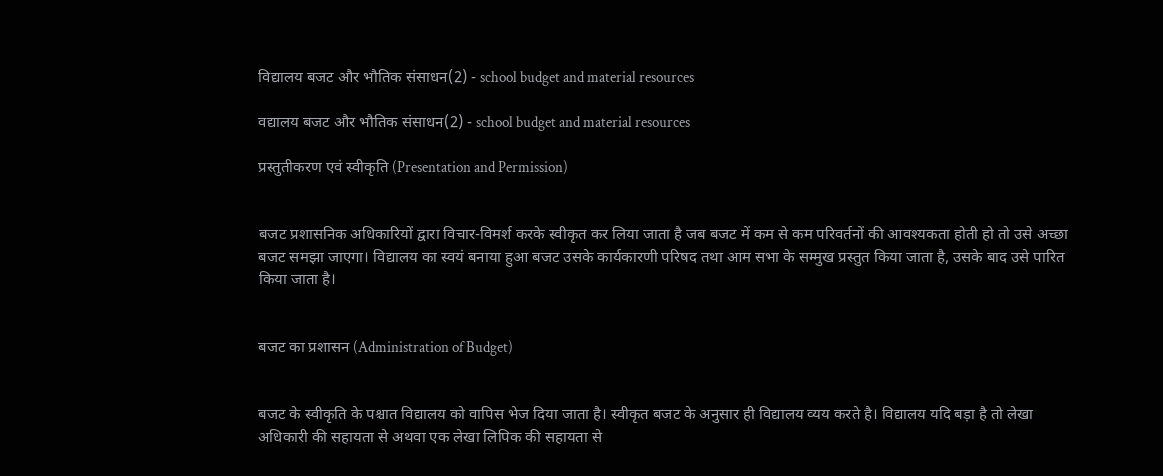विद्यालय बजट और भौतिक संसाधन(2) - school budget and material resources

वद्यालय बजट और भौतिक संसाधन(2) - school budget and material resources

प्रस्तुतीकरण एवं स्वीकृति (Presentation and Permission)


बजट प्रशासनिक अधिकारियों द्वारा विचार-विमर्श करके स्वीकृत कर लिया जाता है जब बजट में कम से कम परिवर्तनों की आवश्यकता होती हो तो उसे अच्छा बजट समझा जाएगा। विद्यालय का स्वयं बनाया हुआ बजट उसके कार्यकारणी परिषद तथा आम सभा के सम्मुख प्रस्तुत किया जाता है, उसके बाद उसे पारित किया जाता है।


बजट का प्रशासन (Administration of Budget)


बजट के स्वीकृति के पश्चात विद्यालय को वापिस भेज दिया जाता है। स्वीकृत बजट के अनुसार ही विद्यालय व्यय करते है। विद्यालय यदि बड़ा है तो लेखा अधिकारी की सहायता से अथवा एक लेखा लिपिक की सहायता से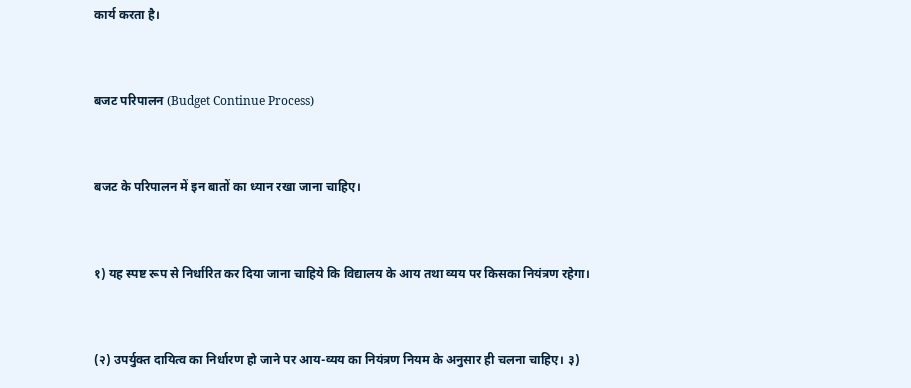कार्य करता है।


बजट परिपालन (Budget Continue Process)


बजट के परिपालन में इन बातों का ध्यान रखा जाना चाहिए।


१) यह स्पष्ट रूप से निर्धारित कर दिया जाना चाहिये कि विद्यालय के आय तथा व्यय पर किसका नियंत्रण रहेगा।


(२) उपर्युक्त दायित्व का निर्धारण हो जाने पर आय-व्यय का नियंत्रण नियम के अनुसार ही चलना चाहिए। ३)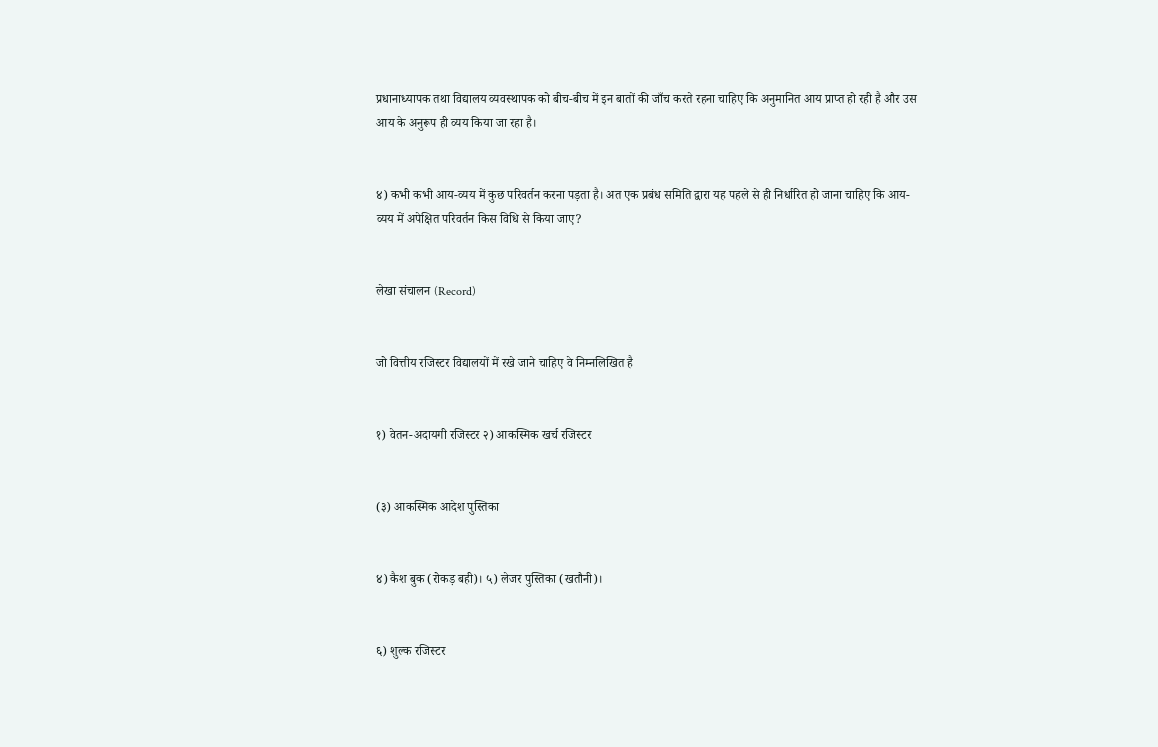प्रधानाध्यापक तथा विद्यालय व्यवस्थापक को बीच-बीच में इन बातों की जाँच करते रहना चाहिए कि अनुमानित आय प्राप्त हो रही है और उस आय के अनुरूप ही व्यय किया जा रहा है।


४) कभी कभी आय-व्यय में कुछ परिवर्तन करना पड़ता है। अत एक प्रबंध समिति द्वारा यह पहले से ही निर्धारित हो जाना चाहिए कि आय-व्यय में अपेक्षित परिवर्तन किस विधि से किया जाए?


लेखा संचालन (Record)


जो वित्तीय रजिस्टर विद्यालयों में रखे जाने चाहिए वे निम्नलिखित है


१) वेतन-अदायगी रजिस्टर २) आकस्मिक खर्च रजिस्टर


(३) आकस्मिक आदेश पुस्तिका


४) कैश बुक (रोकड़ बही)। ५) लेजर पुस्तिका (खतौनी)।


६) शुल्क रजिस्टर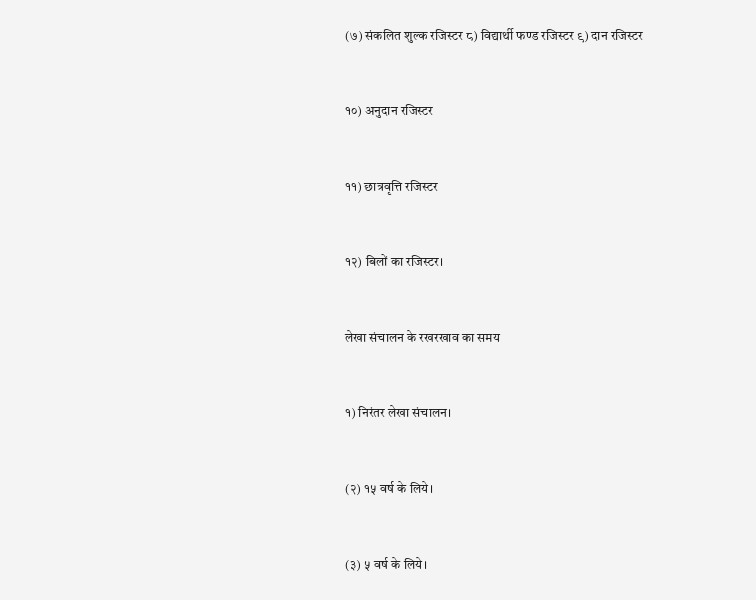(७) संकलित शुल्क रजिस्टर ८) विद्यार्थी फण्ड रजिस्टर ९) दान रजिस्टर


१०) अनुदान रजिस्टर


११) छात्रवृत्ति रजिस्टर


१२) बिलों का रजिस्टर।


लेखा संचालन के रखरखाव का समय


१) निरंतर लेखा संचालन।


(२) १५ वर्ष के लिये।


(३) ५ वर्ष के लिये।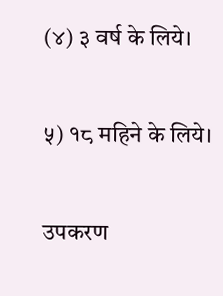(४) ३ वर्ष के लिये।


५) १८ महिने के लिये।


उपकरण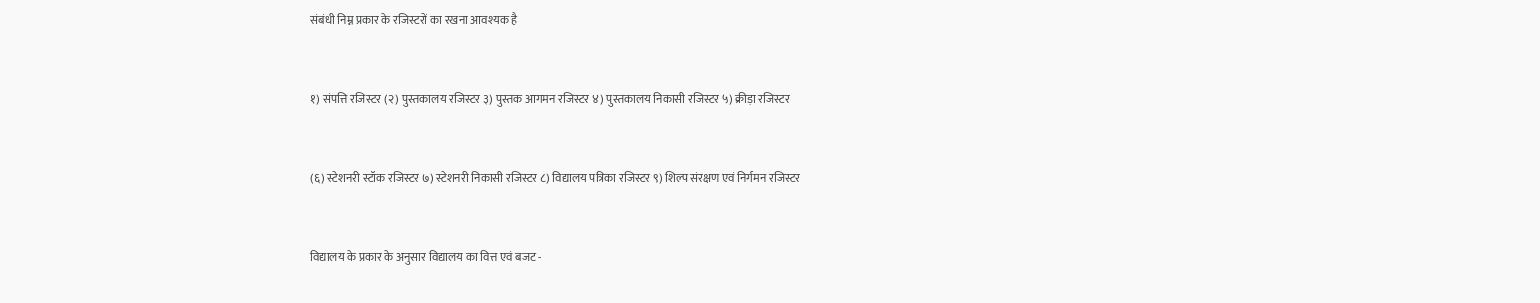संबंधी निम्न प्रकार के रजिस्टरों का रखना आवश्यक है


१) संपत्ति रजिस्टर (२) पुस्तकालय रजिस्टर ३) पुस्तक आगमन रजिस्टर ४) पुस्तकालय निकासी रजिस्टर ५) क्रीड़ा रजिस्टर


(६) स्टेशनरी स्टॉक रजिस्टर ७) स्टेशनरी निकासी रजिस्टर ८) विद्यालय पत्रिका रजिस्टर ९) शिल्प संरक्षण एवं निर्गमन रजिस्टर


विद्यालय के प्रकार के अनुसार विद्यालय का वित्त एवं बजट -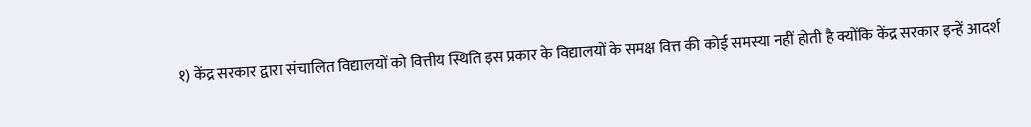१) केंद्र सरकार द्वारा संचालित विद्यालयों को वित्तीय स्थिति इस प्रकार के विद्यालयों के समक्ष वित्त की कोई समस्या नहीं होती है क्योंकि केंद्र सरकार इन्हें आदर्श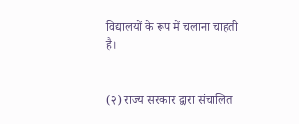विद्यालयों के रूप में चलाना चाहती है।


(२) राज्य सरकार द्वारा संचालित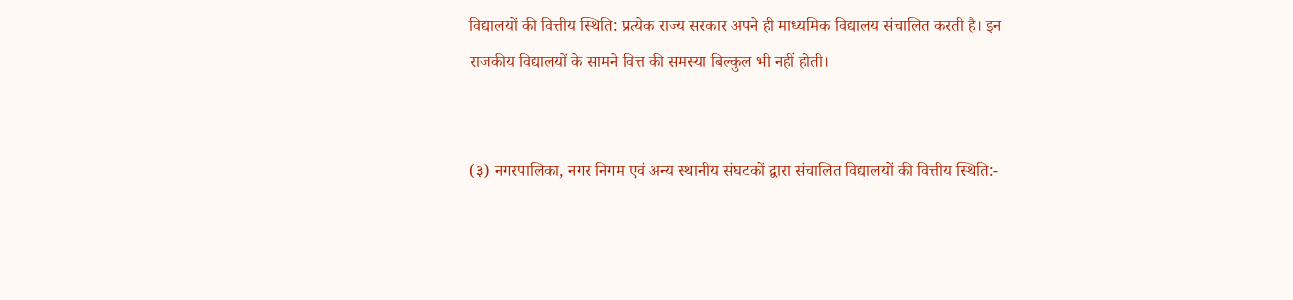विद्यालयों की वित्तीय स्थिति: प्रत्येक राज्य सरकार अपने ही माध्यमिक विद्यालय संचालित करती है। इन राजकीय विद्यालयों के सामने वित्त की समस्या बिल्कुल भी नहीं होती।


(३) नगरपालिका, नगर निगम एवं अन्य स्थानीय संघटकों द्वारा संचालित विद्यालयों की वित्तीय स्थिति:-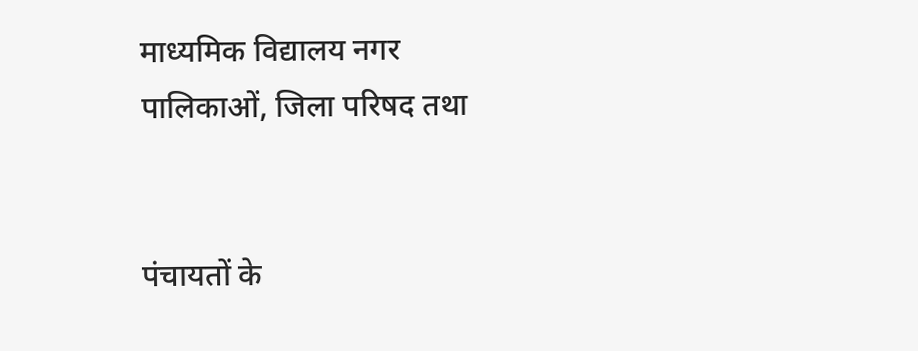माध्यमिक विद्यालय नगर पालिकाओं, जिला परिषद तथा


पंचायतों के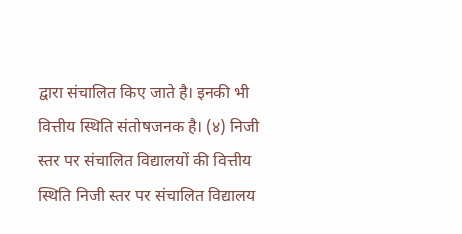द्वारा संचालित किए जाते है। इनकी भी वित्तीय स्थिति संतोषजनक है। (४) निजी स्तर पर संचालित विद्यालयों की वित्तीय स्थिति निजी स्तर पर संचालित विद्यालय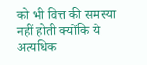को भी वित्त की समस्या नहीं होती क्योंकि ये अत्यधिक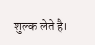शुल्क लेते है।